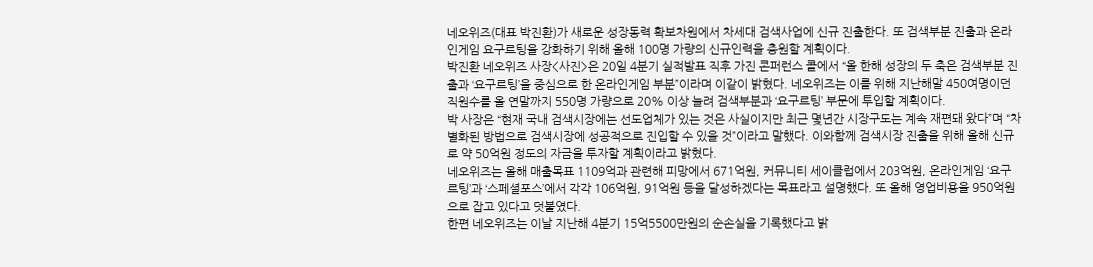네오위즈(대표 박진환)가 새로운 성장동력 확보차원에서 차세대 검색사업에 신규 진출한다. 또 검색부분 진출과 온라인게임 요구르팅을 강화하기 위해 올해 100명 가량의 신규인력을 충원할 계획이다.
박진환 네오위즈 사장<사진>은 20일 4분기 실적발표 직후 가진 콘퍼런스 콜에서 “올 한해 성장의 두 축은 검색부분 진출과 ‘요구르팅’을 중심으로 한 온라인게임 부분”이라며 이같이 밝혔다. 네오위즈는 이를 위해 지난해말 450여명이던 직원수를 올 연말까지 550명 가량으로 20% 이상 늘려 검색부분과 ‘요구르팅’ 부문에 투입할 계획이다.
박 사장은 “현재 국내 검색시장에는 선도업체가 있는 것은 사실이지만 최근 몇년간 시장구도는 계속 재편돼 왔다”며 “차별화된 방법으로 검색시장에 성공적으로 진입할 수 있을 것”이라고 말했다. 이와함께 검색시장 진출을 위해 올해 신규로 약 50억원 정도의 자금을 투자할 계획이라고 밝혔다.
네오위즈는 올해 매출목표 1109억과 관련해 피망에서 671억원, 커뮤니티 세이클럽에서 203억원, 온라인게임 ‘요구르팅’과 ‘스페셜포스’에서 각각 106억원, 91억원 등을 달성하겠다는 목표라고 설명했다. 또 올해 영업비용을 950억원으로 잡고 있다고 덧붙였다.
한편 네오위즈는 이날 지난해 4분기 15억5500만원의 순손실을 기록했다고 밝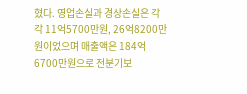혔다. 영업손실과 경상손실은 각각 11억5700만원, 26억8200만원이었으며 매출액은 184억6700만원으로 전분기보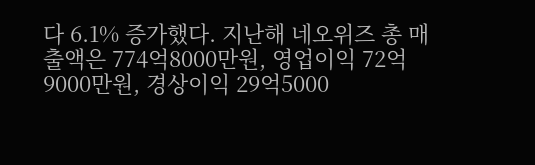다 6.1% 증가했다. 지난해 네오위즈 총 매출액은 774억8000만원, 영업이익 72억9000만원, 경상이익 29억5000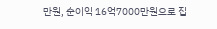만원, 순이익 16억7000만원으로 집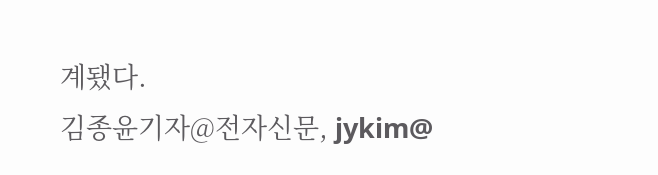계됐다.
김종윤기자@전자신문, jykim@